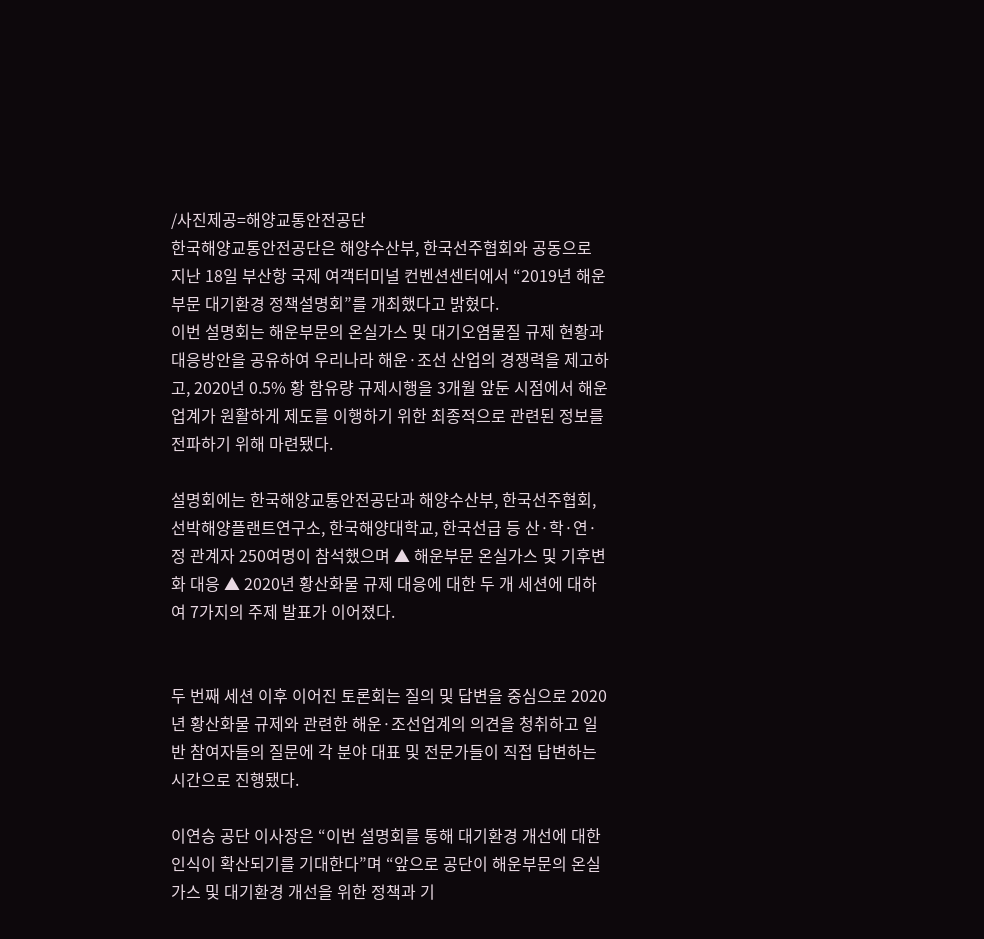/사진제공=해양교통안전공단
한국해양교통안전공단은 해양수산부, 한국선주협회와 공동으로 지난 18일 부산항 국제 여객터미널 컨벤션센터에서 “2019년 해운부문 대기환경 정책설명회”를 개최했다고 밝혔다.
이번 설명회는 해운부문의 온실가스 및 대기오염물질 규제 현황과 대응방안을 공유하여 우리나라 해운·조선 산업의 경쟁력을 제고하고, 2020년 0.5% 황 함유량 규제시행을 3개월 앞둔 시점에서 해운업계가 원활하게 제도를 이행하기 위한 최종적으로 관련된 정보를 전파하기 위해 마련됐다.

설명회에는 한국해양교통안전공단과 해양수산부, 한국선주협회, 선박해양플랜트연구소, 한국해양대학교, 한국선급 등 산·학·연·정 관계자 250여명이 참석했으며 ▲ 해운부문 온실가스 및 기후변화 대응 ▲ 2020년 황산화물 규제 대응에 대한 두 개 세션에 대하여 7가지의 주제 발표가 이어졌다.


두 번째 세션 이후 이어진 토론회는 질의 및 답변을 중심으로 2020년 황산화물 규제와 관련한 해운·조선업계의 의견을 청취하고 일반 참여자들의 질문에 각 분야 대표 및 전문가들이 직접 답변하는 시간으로 진행됐다.

이연승 공단 이사장은 “이번 설명회를 통해 대기환경 개선에 대한 인식이 확산되기를 기대한다”며 “앞으로 공단이 해운부문의 온실가스 및 대기환경 개선을 위한 정책과 기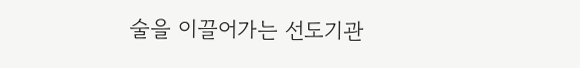술을 이끌어가는 선도기관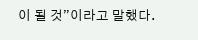이 될 것”이라고 말했다.